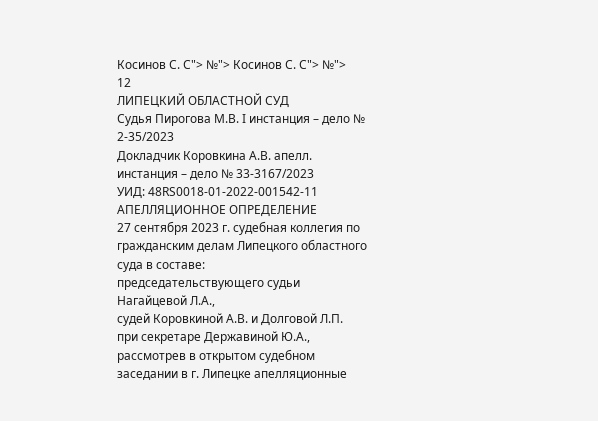Косинов С. С"> №"> Косинов С. С"> №">
12
ЛИПЕЦКИЙ ОБЛАСТНОЙ СУД
Судья Пирогова М.В. I инстанция – дело № 2-35/2023
Докладчик Коровкина А.В. апелл. инстанция – дело № 33-3167/2023
УИД: 48RS0018-01-2022-001542-11
АПЕЛЛЯЦИОННОЕ ОПРЕДЕЛЕНИЕ
27 сентября 2023 г. судебная коллегия по гражданским делам Липецкого областного суда в составе:
председательствующего судьи Нагайцевой Л.А.,
судей Коровкиной А.В. и Долговой Л.П.
при секретаре Державиной Ю.А.,
рассмотрев в открытом судебном заседании в г. Липецке апелляционные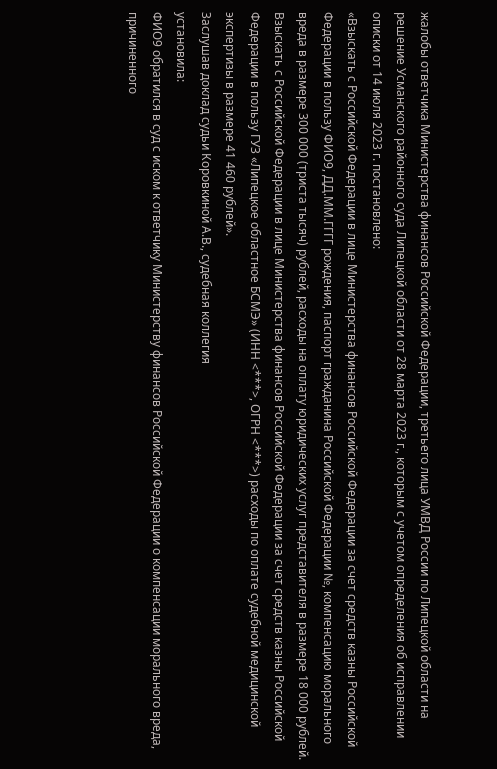жалобы ответчика Министерства финансов Российской Федерации, третьего лица УМВД России по Липецкой области на решение Усманского районного суда Липецкой области от 28 марта 2023 г., которым с учетом определения об исправлении описки от 14 июля 2023 г. постановлено:
«Взыскать с Российской Федерации в лице Министерства финансов Российской Федерации за счет средств казны Российской Федерации в пользу ФИО9, ДД.ММ.ГГГГ рождения, паспорт гражданина Российской Федерации №, компенсацию морального вреда в размере 300 000 (триста тысяч) рублей, расходы на оплату юридических услуг представителя в размере 18 000 рублей.
Взыскать с Российской Федерации в лице Министерства финансов Российской Федерации за счет средств казны Российской Федерации в пользу ГУЗ «Липецкое областное БСМЭ» (ИНН <***>, ОГРН <***>) расходы по оплате судебной медицинской экспертизы в размере 41 460 рублей».
Заслушав доклад судьи Коровкиной А.В., судебная коллегия
установила:
ФИО9 обратился в суд с иском к ответчику Министерству финансов Российской Федерации о компенсации морального вреда, причиненного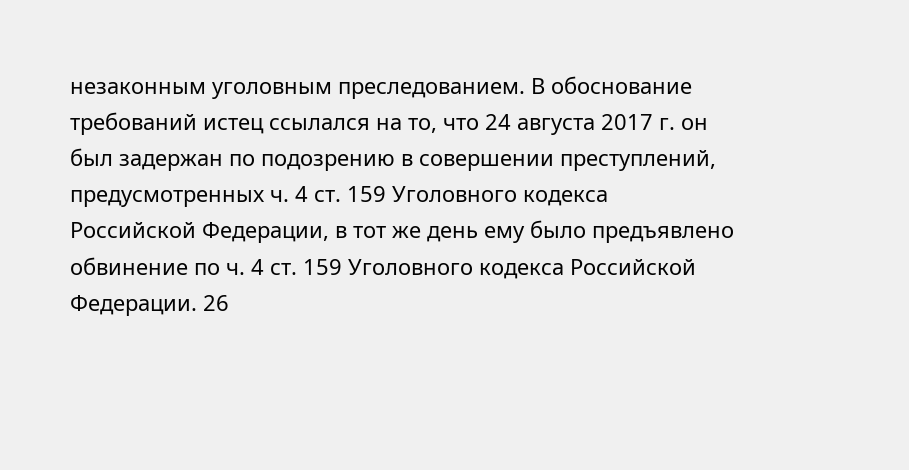незаконным уголовным преследованием. В обоснование требований истец ссылался на то, что 24 августа 2017 г. он был задержан по подозрению в совершении преступлений, предусмотренных ч. 4 ст. 159 Уголовного кодекса Российской Федерации, в тот же день ему было предъявлено обвинение по ч. 4 ст. 159 Уголовного кодекса Российской Федерации. 26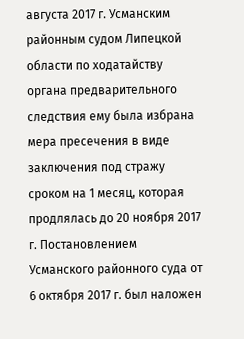августа 2017 г. Усманским районным судом Липецкой области по ходатайству органа предварительного следствия ему была избрана мера пресечения в виде заключения под стражу сроком на 1 месяц, которая продлялась до 20 ноября 2017 г. Постановлением Усманского районного суда от 6 октября 2017 г. был наложен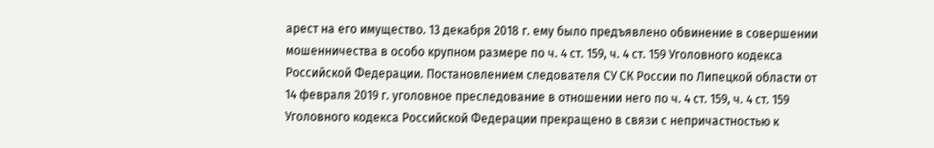арест на его имущество. 13 декабря 2018 г. ему было предъявлено обвинение в совершении мошенничества в особо крупном размере по ч. 4 ст. 159, ч. 4 ст. 159 Уголовного кодекса Российской Федерации. Постановлением следователя СУ СК России по Липецкой области от 14 февраля 2019 г. уголовное преследование в отношении него по ч. 4 ст. 159, ч. 4 ст. 159 Уголовного кодекса Российской Федерации прекращено в связи с непричастностью к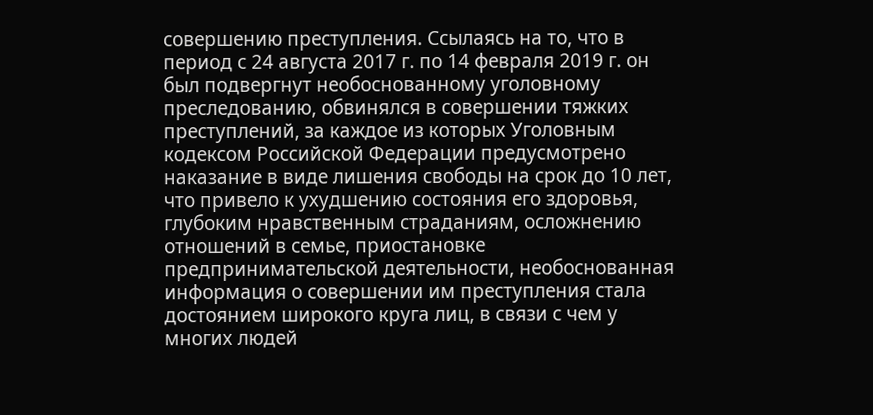совершению преступления. Ссылаясь на то, что в период с 24 августа 2017 г. по 14 февраля 2019 г. он был подвергнут необоснованному уголовному преследованию, обвинялся в совершении тяжких преступлений, за каждое из которых Уголовным кодексом Российской Федерации предусмотрено наказание в виде лишения свободы на срок до 10 лет, что привело к ухудшению состояния его здоровья, глубоким нравственным страданиям, осложнению отношений в семье, приостановке предпринимательской деятельности, необоснованная информация о совершении им преступления стала достоянием широкого круга лиц, в связи с чем у многих людей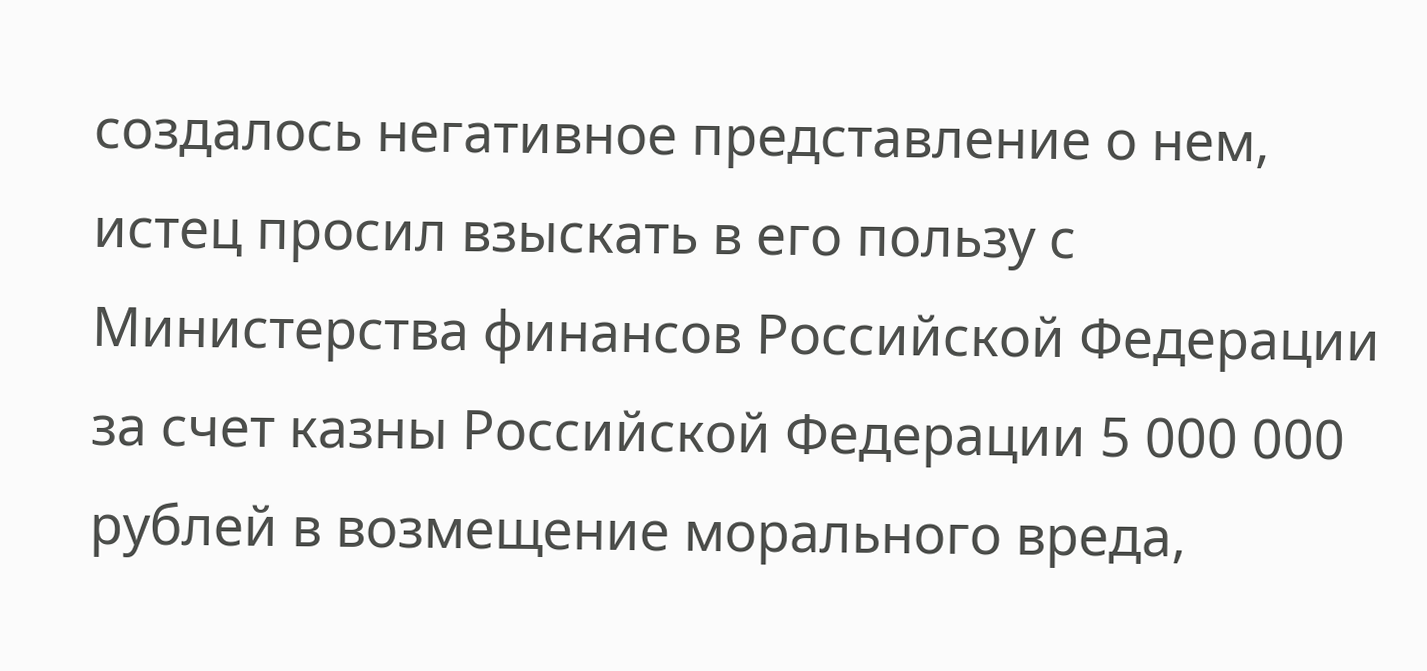создалось негативное представление о нем, истец просил взыскать в его пользу с Министерства финансов Российской Федерации за счет казны Российской Федерации 5 000 000 рублей в возмещение морального вреда,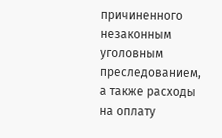причиненного незаконным уголовным преследованием, а также расходы на оплату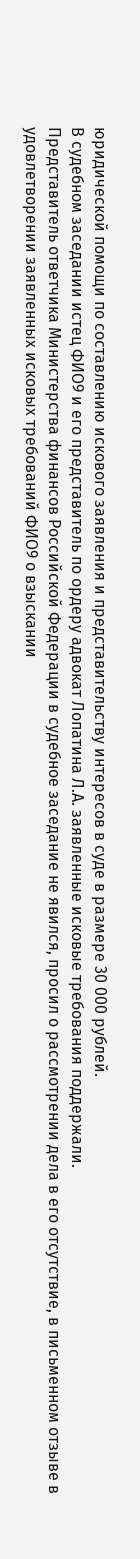юридической помощи по составлению искового заявления и представительству интересов в суде в размере 30 000 рублей.
В судебном заседании истец ФИО9 и его представитель по ордеру адвокат Лопатина Л.А. заявленные исковые требования поддержали.
Представитель ответчика Министерства финансов Российской Федерации в судебное заседание не явился, просил о рассмотрении дела в его отсутствие, в письменном отзыве в удовлетворении заявленных исковых требований ФИО9 о взыскании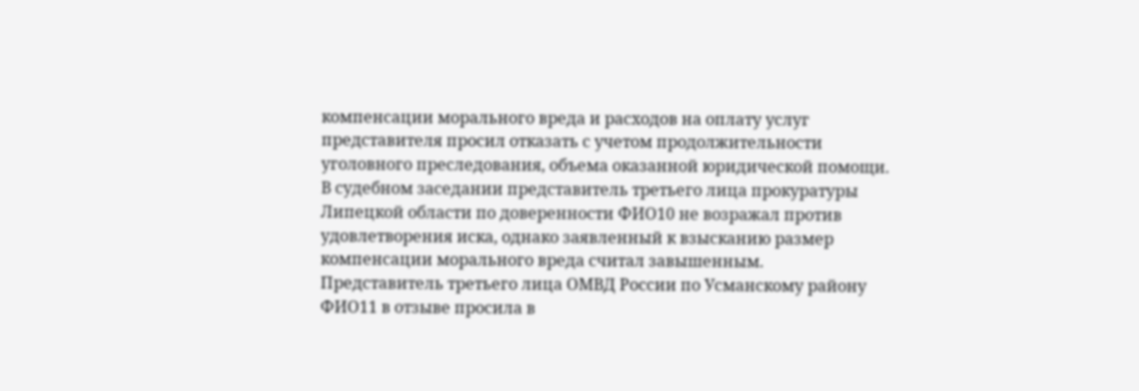компенсации морального вреда и расходов на оплату услуг представителя просил отказать с учетом продолжительности уголовного преследования, объема оказанной юридической помощи.
В судебном заседании представитель третьего лица прокуратуры Липецкой области по доверенности ФИО10 не возражал против удовлетворения иска, однако заявленный к взысканию размер компенсации морального вреда считал завышенным.
Представитель третьего лица ОМВД России по Усманскому району ФИО11 в отзыве просила в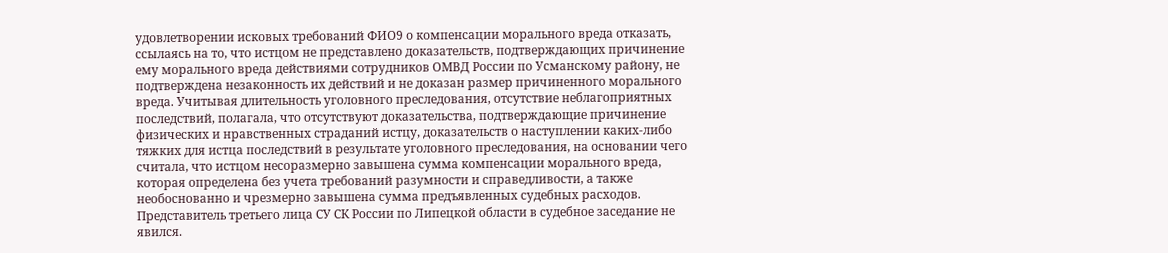удовлетворении исковых требований ФИО9 о компенсации морального вреда отказать, ссылаясь на то, что истцом не представлено доказательств, подтверждающих причинение ему морального вреда действиями сотрудников ОМВД России по Усманскому району, не подтверждена незаконность их действий и не доказан размер причиненного морального вреда. Учитывая длительность уголовного преследования, отсутствие неблагоприятных последствий, полагала, что отсутствуют доказательства, подтверждающие причинение физических и нравственных страданий истцу, доказательств о наступлении каких-либо тяжких для истца последствий в результате уголовного преследования, на основании чего считала, что истцом несоразмерно завышена сумма компенсации морального вреда, которая определена без учета требований разумности и справедливости, а также необоснованно и чрезмерно завышена сумма предъявленных судебных расходов.
Представитель третьего лица СУ СК России по Липецкой области в судебное заседание не явился.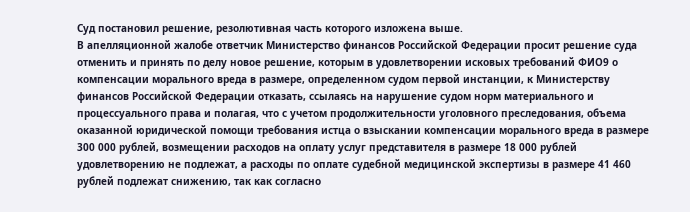Суд постановил решение, резолютивная часть которого изложена выше.
В апелляционной жалобе ответчик Министерство финансов Российской Федерации просит решение суда отменить и принять по делу новое решение, которым в удовлетворении исковых требований ФИО9 о компенсации морального вреда в размере, определенном судом первой инстанции, к Министерству финансов Российской Федерации отказать, ссылаясь на нарушение судом норм материального и процессуального права и полагая, что с учетом продолжительности уголовного преследования, объема оказанной юридической помощи требования истца о взыскании компенсации морального вреда в размере 300 000 рублей, возмещении расходов на оплату услуг представителя в размере 18 000 рублей удовлетворению не подлежат, а расходы по оплате судебной медицинской экспертизы в размере 41 460 рублей подлежат снижению, так как согласно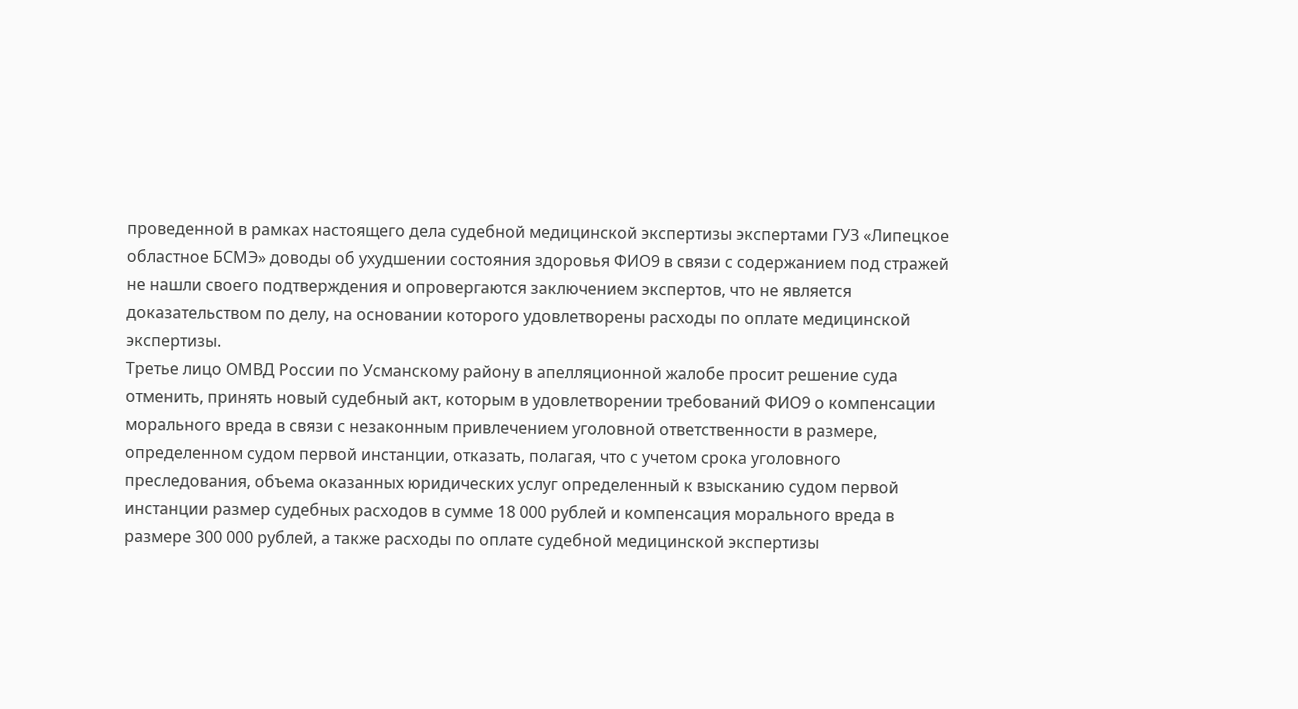проведенной в рамках настоящего дела судебной медицинской экспертизы экспертами ГУЗ «Липецкое областное БСМЭ» доводы об ухудшении состояния здоровья ФИО9 в связи с содержанием под стражей не нашли своего подтверждения и опровергаются заключением экспертов, что не является доказательством по делу, на основании которого удовлетворены расходы по оплате медицинской экспертизы.
Третье лицо ОМВД России по Усманскому району в апелляционной жалобе просит решение суда отменить, принять новый судебный акт, которым в удовлетворении требований ФИО9 о компенсации морального вреда в связи с незаконным привлечением уголовной ответственности в размере, определенном судом первой инстанции, отказать, полагая, что с учетом срока уголовного преследования, объема оказанных юридических услуг определенный к взысканию судом первой инстанции размер судебных расходов в сумме 18 000 рублей и компенсация морального вреда в размере 300 000 рублей, а также расходы по оплате судебной медицинской экспертизы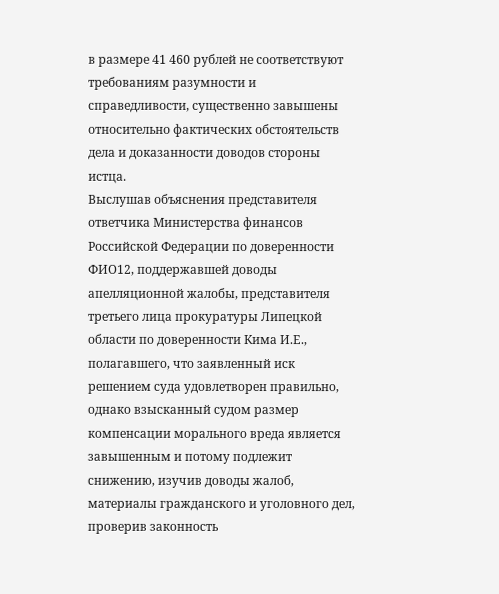в размере 41 460 рублей не соответствуют требованиям разумности и справедливости, существенно завышены относительно фактических обстоятельств дела и доказанности доводов стороны истца.
Выслушав объяснения представителя ответчика Министерства финансов Российской Федерации по доверенности ФИО12, поддержавшей доводы апелляционной жалобы, представителя третьего лица прокуратуры Липецкой области по доверенности Кима И.Е., полагавшего, что заявленный иск решением суда удовлетворен правильно, однако взысканный судом размер компенсации морального вреда является завышенным и потому подлежит снижению, изучив доводы жалоб, материалы гражданского и уголовного дел, проверив законность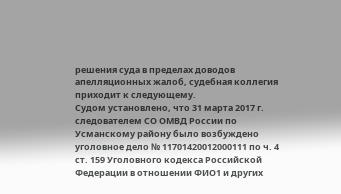решения суда в пределах доводов апелляционных жалоб, судебная коллегия приходит к следующему.
Судом установлено, что 31 марта 2017 г. следователем СО ОМВД России по Усманскому району было возбуждено уголовное дело № 11701420012000111 по ч. 4 ст. 159 Уголовного кодекса Российской Федерации в отношении ФИО1 и других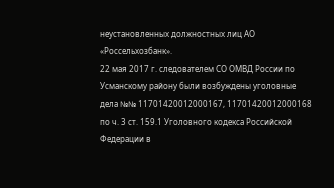неустановленных должностных лиц АО «Россельхозбанк».
22 мая 2017 г. следователем СО ОМВД России по Усманскому району были возбуждены уголовные дела №№ 11701420012000167, 11701420012000168 по ч. 3 ст. 159.1 Уголовного кодекса Российской Федерации в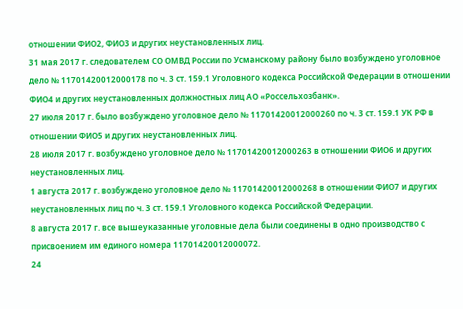отношении ФИО2, ФИО3 и других неустановленных лиц.
31 мая 2017 г. следователем СО ОМВД России по Усманскому району было возбуждено уголовное дело № 11701420012000178 по ч. 3 ст. 159.1 Уголовного кодекса Российской Федерации в отношении ФИО4 и других неустановленных должностных лиц АО «Россельхозбанк».
27 июля 2017 г. было возбуждено уголовное дело № 11701420012000260 по ч. 3 ст. 159.1 УК РФ в отношении ФИО5 и других неустановленных лиц.
28 июля 2017 г. возбуждено уголовное дело № 11701420012000263 в отношении ФИО6 и других неустановленных лиц.
1 августа 2017 г. возбуждено уголовное дело № 11701420012000268 в отношении ФИО7 и других неустановленных лиц по ч. 3 ст. 159.1 Уголовного кодекса Российской Федерации.
8 августа 2017 г. все вышеуказанные уголовные дела были соединены в одно производство с присвоением им единого номера 11701420012000072.
24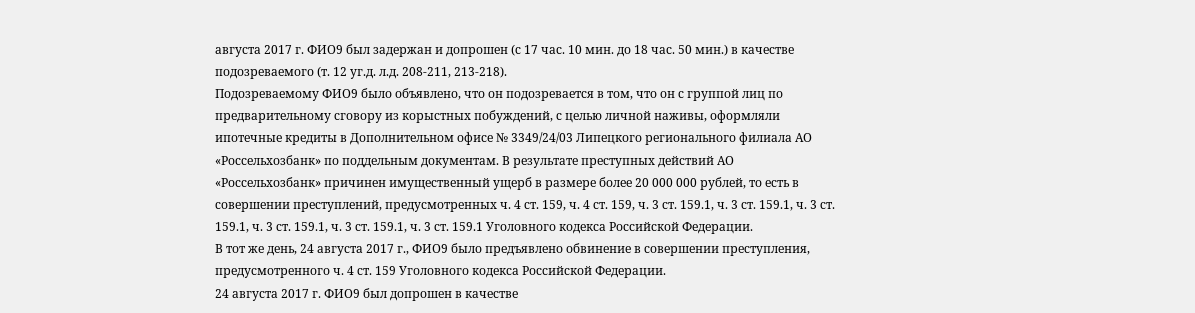августа 2017 г. ФИО9 был задержан и допрошен (с 17 час. 10 мин. до 18 час. 50 мин.) в качестве подозреваемого (т. 12 уг.д. л.д. 208-211, 213-218).
Подозреваемому ФИО9 было объявлено, что он подозревается в том, что он с группой лиц по предварительному сговору из корыстных побуждений, с целью личной наживы, оформляли ипотечные кредиты в Дополнительном офисе № 3349/24/03 Липецкого регионального филиала АО «Россельхозбанк» по поддельным документам. В результате преступных действий АО «Россельхозбанк» причинен имущественный ущерб в размере более 20 000 000 рублей, то есть в совершении преступлений, предусмотренных ч. 4 ст. 159, ч. 4 ст. 159, ч. 3 ст. 159.1, ч. 3 ст. 159.1, ч. 3 ст. 159.1, ч. 3 ст. 159.1, ч. 3 ст. 159.1, ч. 3 ст. 159.1 Уголовного кодекса Российской Федерации.
В тот же день, 24 августа 2017 г., ФИО9 было предъявлено обвинение в совершении преступления, предусмотренного ч. 4 ст. 159 Уголовного кодекса Российской Федерации.
24 августа 2017 г. ФИО9 был допрошен в качестве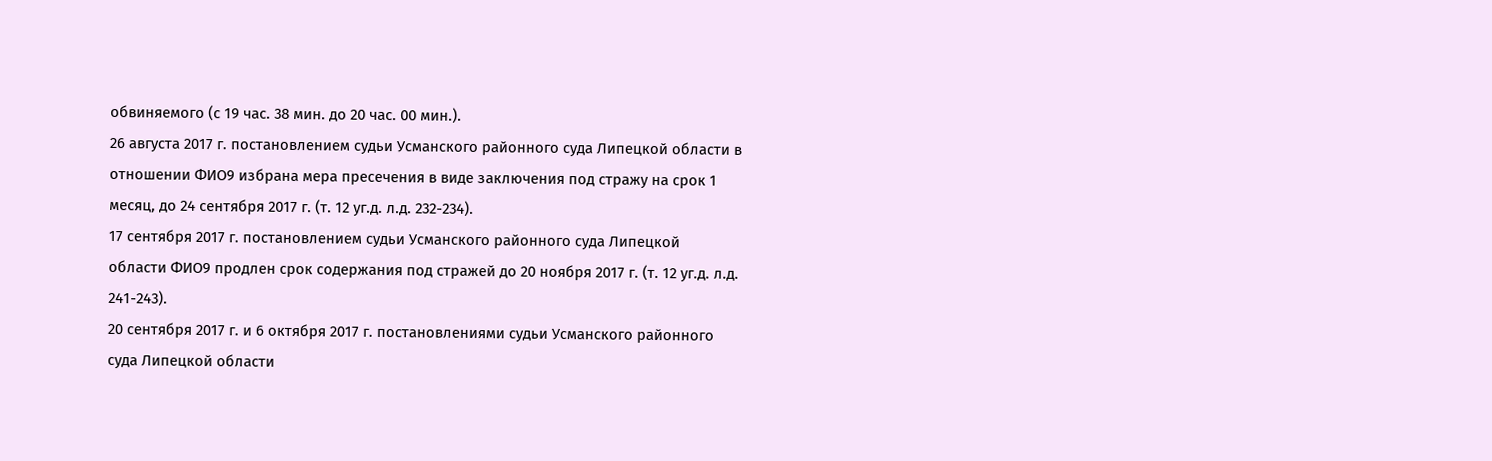обвиняемого (с 19 час. 38 мин. до 20 час. 00 мин.).
26 августа 2017 г. постановлением судьи Усманского районного суда Липецкой области в отношении ФИО9 избрана мера пресечения в виде заключения под стражу на срок 1 месяц, до 24 сентября 2017 г. (т. 12 уг.д. л.д. 232-234).
17 сентября 2017 г. постановлением судьи Усманского районного суда Липецкой области ФИО9 продлен срок содержания под стражей до 20 ноября 2017 г. (т. 12 уг.д. л.д. 241-243).
20 сентября 2017 г. и 6 октября 2017 г. постановлениями судьи Усманского районного суда Липецкой области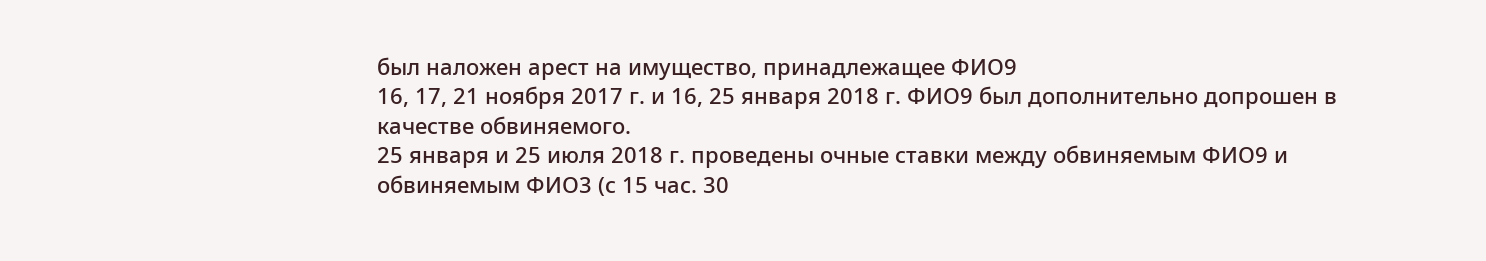был наложен арест на имущество, принадлежащее ФИО9
16, 17, 21 ноября 2017 г. и 16, 25 января 2018 г. ФИО9 был дополнительно допрошен в качестве обвиняемого.
25 января и 25 июля 2018 г. проведены очные ставки между обвиняемым ФИО9 и обвиняемым ФИО3 (с 15 час. 30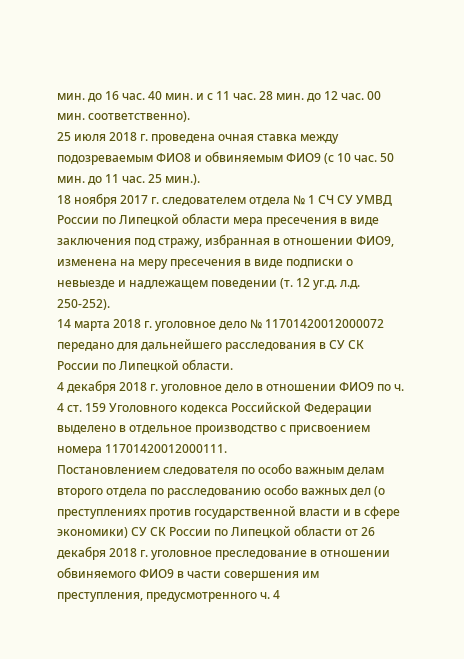мин. до 16 час. 40 мин. и с 11 час. 28 мин. до 12 час. 00 мин. соответственно).
25 июля 2018 г. проведена очная ставка между подозреваемым ФИО8 и обвиняемым ФИО9 (с 10 час. 50 мин. до 11 час. 25 мин.).
18 ноября 2017 г. следователем отдела № 1 СЧ СУ УМВД России по Липецкой области мера пресечения в виде заключения под стражу, избранная в отношении ФИО9, изменена на меру пресечения в виде подписки о невыезде и надлежащем поведении (т. 12 уг.д. л.д. 250-252).
14 марта 2018 г. уголовное дело № 11701420012000072 передано для дальнейшего расследования в СУ СК России по Липецкой области.
4 декабря 2018 г. уголовное дело в отношении ФИО9 по ч. 4 ст. 159 Уголовного кодекса Российской Федерации выделено в отдельное производство с присвоением номера 11701420012000111.
Постановлением следователя по особо важным делам второго отдела по расследованию особо важных дел (о преступлениях против государственной власти и в сфере экономики) СУ СК России по Липецкой области от 26 декабря 2018 г. уголовное преследование в отношении обвиняемого ФИО9 в части совершения им преступления, предусмотренного ч. 4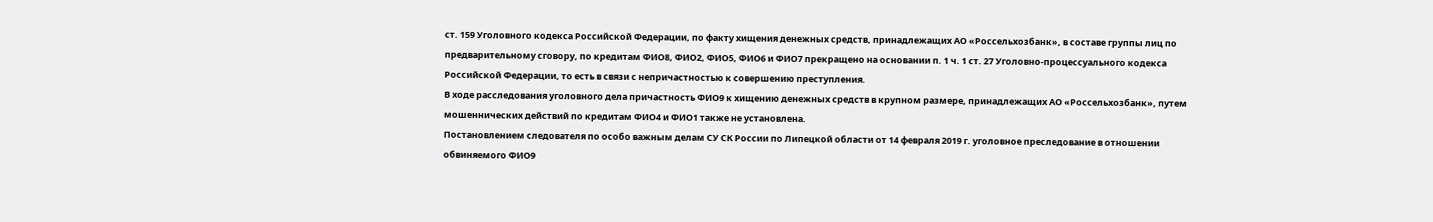ст. 159 Уголовного кодекса Российской Федерации, по факту хищения денежных средств, принадлежащих АО «Россельхозбанк», в составе группы лиц по предварительному сговору, по кредитам ФИО8, ФИО2, ФИО5, ФИО6 и ФИО7 прекращено на основании п. 1 ч. 1 ст. 27 Уголовно-процессуального кодекса Российской Федерации, то есть в связи с непричастностью к совершению преступления.
В ходе расследования уголовного дела причастность ФИО9 к хищению денежных средств в крупном размере, принадлежащих АО «Россельхозбанк», путем мошеннических действий по кредитам ФИО4 и ФИО1 также не установлена.
Постановлением следователя по особо важным делам СУ СК России по Липецкой области от 14 февраля 2019 г. уголовное преследование в отношении обвиняемого ФИО9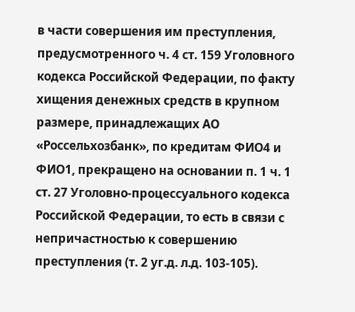в части совершения им преступления, предусмотренного ч. 4 ст. 159 Уголовного кодекса Российской Федерации, по факту хищения денежных средств в крупном размере, принадлежащих АО «Россельхозбанк», по кредитам ФИО4 и ФИО1, прекращено на основании п. 1 ч. 1 ст. 27 Уголовно-процессуального кодекса Российской Федерации, то есть в связи с непричастностью к совершению преступления (т. 2 уг.д. л.д. 103-105).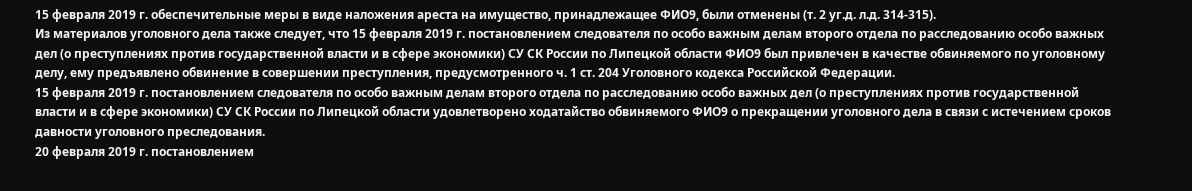15 февраля 2019 г. обеспечительные меры в виде наложения ареста на имущество, принадлежащее ФИО9, были отменены (т. 2 уг.д. л.д. 314-315).
Из материалов уголовного дела также следует, что 15 февраля 2019 г. постановлением следователя по особо важным делам второго отдела по расследованию особо важных дел (о преступлениях против государственной власти и в сфере экономики) СУ СК России по Липецкой области ФИО9 был привлечен в качестве обвиняемого по уголовному делу, ему предъявлено обвинение в совершении преступления, предусмотренного ч. 1 ст. 204 Уголовного кодекса Российской Федерации.
15 февраля 2019 г. постановлением следователя по особо важным делам второго отдела по расследованию особо важных дел (о преступлениях против государственной власти и в сфере экономики) СУ СК России по Липецкой области удовлетворено ходатайство обвиняемого ФИО9 о прекращении уголовного дела в связи с истечением сроков давности уголовного преследования.
20 февраля 2019 г. постановлением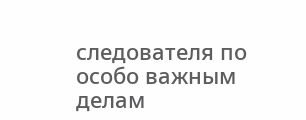следователя по особо важным делам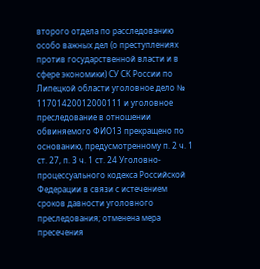второго отдела по расследованию особо важных дел (о преступлениях против государственной власти и в сфере экономики) СУ СК России по Липецкой области уголовное дело № 11701420012000111 и уголовное преследование в отношении обвиняемого ФИО13 прекращено по основанию, предусмотренному п. 2 ч. 1 ст. 27, п. 3 ч. 1 ст. 24 Уголовно-процессуального кодекса Российской Федерации в связи с истечением сроков давности уголовного преследования; отменена мера пресечения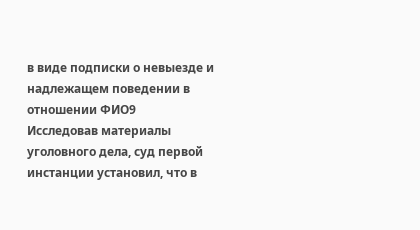в виде подписки о невыезде и надлежащем поведении в отношении ФИО9
Исследовав материалы уголовного дела, суд первой инстанции установил, что в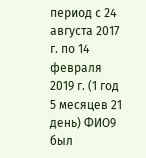период с 24 августа 2017 г. по 14 февраля 2019 г. (1 год 5 месяцев 21 день) ФИО9 был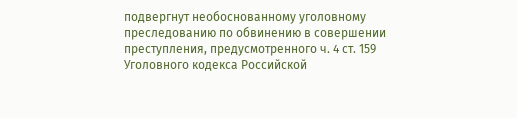подвергнут необоснованному уголовному преследованию по обвинению в совершении преступления, предусмотренного ч. 4 ст. 159 Уголовного кодекса Российской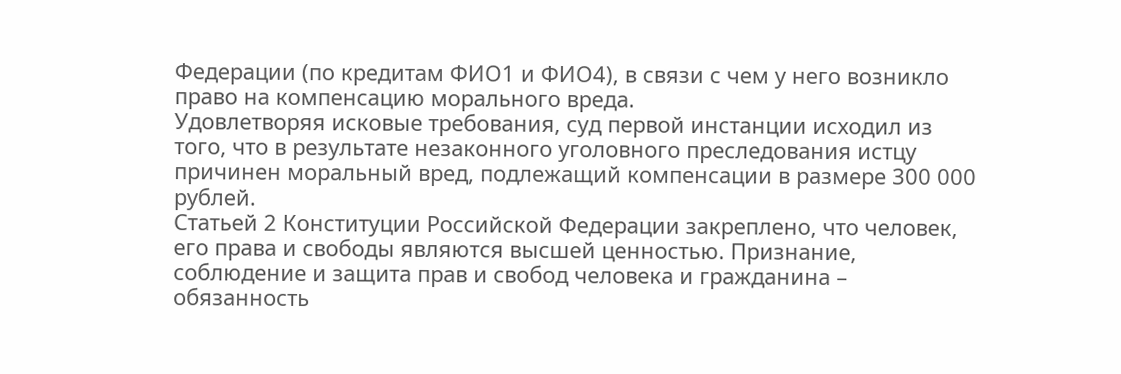Федерации (по кредитам ФИО1 и ФИО4), в связи с чем у него возникло право на компенсацию морального вреда.
Удовлетворяя исковые требования, суд первой инстанции исходил из того, что в результате незаконного уголовного преследования истцу причинен моральный вред, подлежащий компенсации в размере 300 000 рублей.
Статьей 2 Конституции Российской Федерации закреплено, что человек, его права и свободы являются высшей ценностью. Признание, соблюдение и защита прав и свобод человека и гражданина – обязанность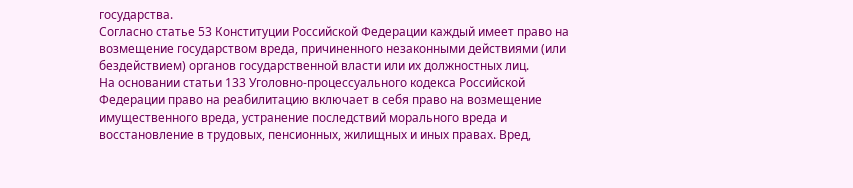государства.
Согласно статье 53 Конституции Российской Федерации каждый имеет право на возмещение государством вреда, причиненного незаконными действиями (или бездействием) органов государственной власти или их должностных лиц.
На основании статьи 133 Уголовно-процессуального кодекса Российской Федерации право на реабилитацию включает в себя право на возмещение имущественного вреда, устранение последствий морального вреда и восстановление в трудовых, пенсионных, жилищных и иных правах. Вред,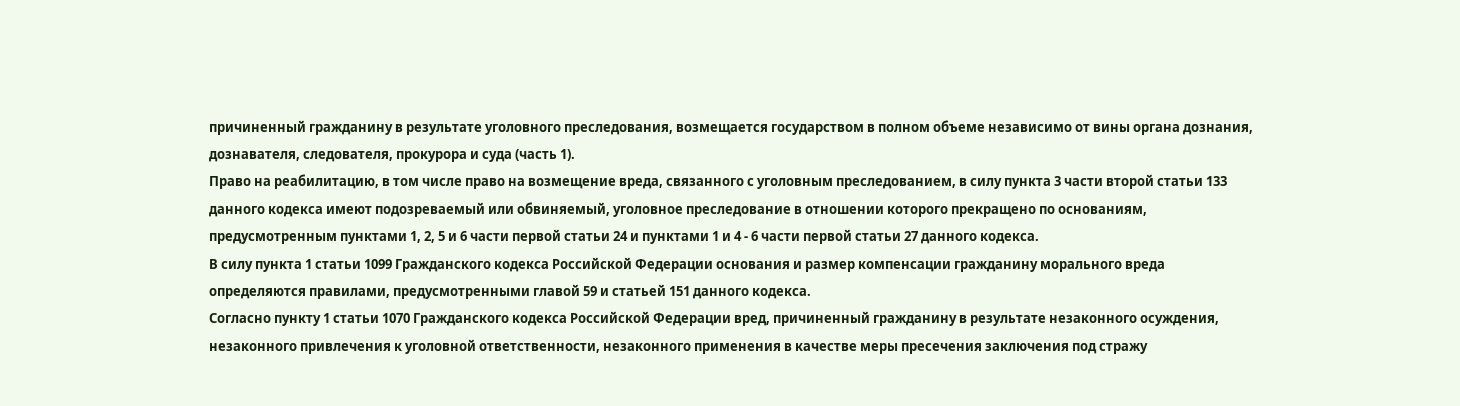причиненный гражданину в результате уголовного преследования, возмещается государством в полном объеме независимо от вины органа дознания, дознавателя, следователя, прокурора и суда (часть 1).
Право на реабилитацию, в том числе право на возмещение вреда, связанного с уголовным преследованием, в силу пункта 3 части второй статьи 133 данного кодекса имеют подозреваемый или обвиняемый, уголовное преследование в отношении которого прекращено по основаниям, предусмотренным пунктами 1, 2, 5 и 6 части первой статьи 24 и пунктами 1 и 4 - 6 части первой статьи 27 данного кодекса.
В силу пункта 1 статьи 1099 Гражданского кодекса Российской Федерации основания и размер компенсации гражданину морального вреда определяются правилами, предусмотренными главой 59 и статьей 151 данного кодекса.
Согласно пункту 1 статьи 1070 Гражданского кодекса Российской Федерации вред, причиненный гражданину в результате незаконного осуждения, незаконного привлечения к уголовной ответственности, незаконного применения в качестве меры пресечения заключения под стражу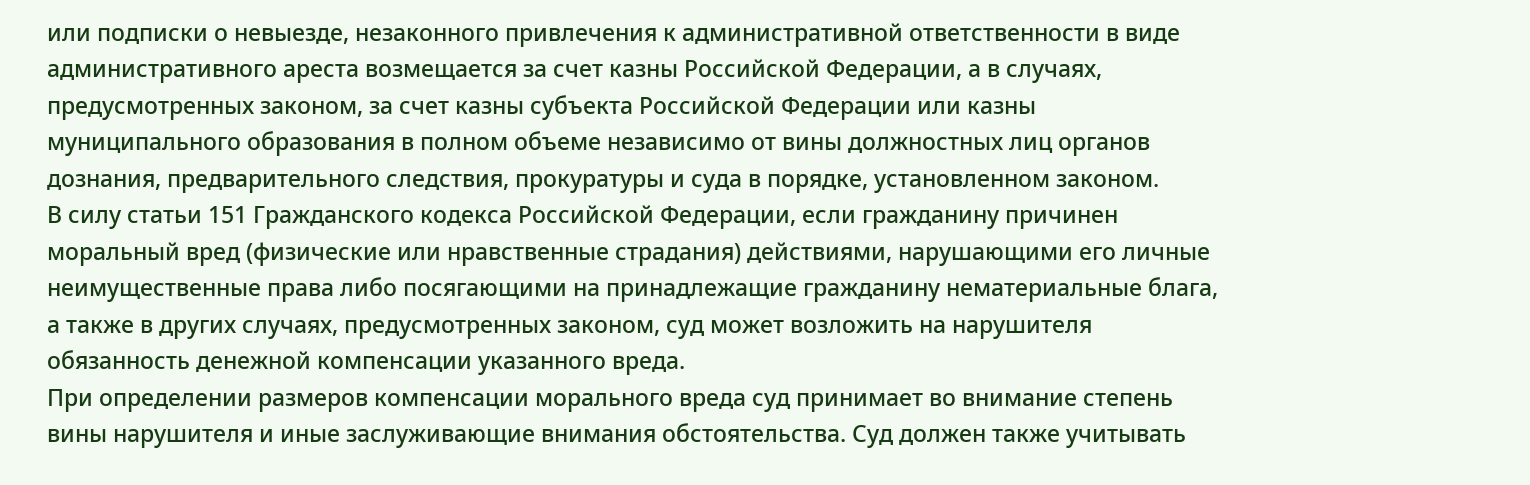или подписки о невыезде, незаконного привлечения к административной ответственности в виде административного ареста возмещается за счет казны Российской Федерации, а в случаях, предусмотренных законом, за счет казны субъекта Российской Федерации или казны муниципального образования в полном объеме независимо от вины должностных лиц органов дознания, предварительного следствия, прокуратуры и суда в порядке, установленном законом.
В силу статьи 151 Гражданского кодекса Российской Федерации, если гражданину причинен моральный вред (физические или нравственные страдания) действиями, нарушающими его личные неимущественные права либо посягающими на принадлежащие гражданину нематериальные блага, а также в других случаях, предусмотренных законом, суд может возложить на нарушителя обязанность денежной компенсации указанного вреда.
При определении размеров компенсации морального вреда суд принимает во внимание степень вины нарушителя и иные заслуживающие внимания обстоятельства. Суд должен также учитывать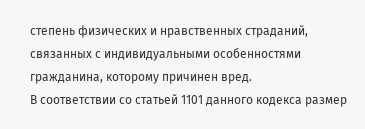степень физических и нравственных страданий, связанных с индивидуальными особенностями гражданина, которому причинен вред.
В соответствии со статьей 1101 данного кодекса размер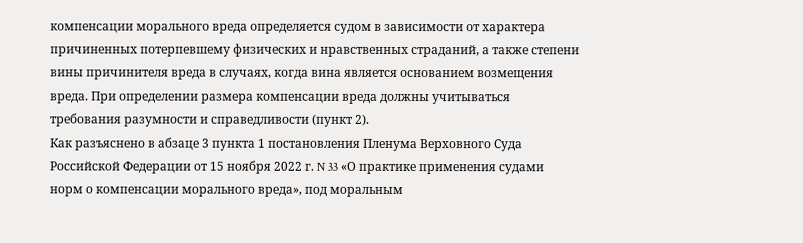компенсации морального вреда определяется судом в зависимости от характера причиненных потерпевшему физических и нравственных страданий, а также степени вины причинителя вреда в случаях, когда вина является основанием возмещения вреда. При определении размера компенсации вреда должны учитываться требования разумности и справедливости (пункт 2).
Как разъяснено в абзаце 3 пункта 1 постановления Пленума Верховного Суда Российской Федерации от 15 ноября 2022 г. N 33 «О практике применения судами норм о компенсации морального вреда», под моральным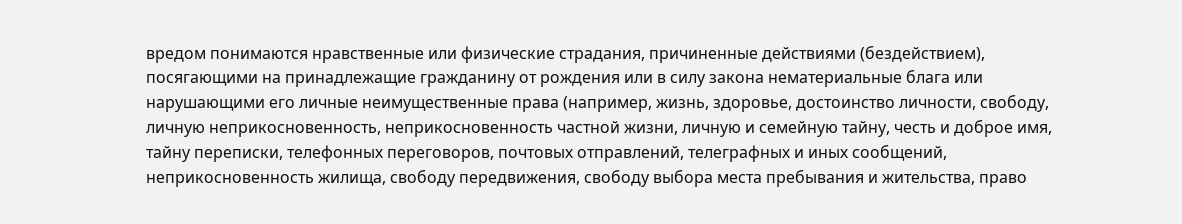вредом понимаются нравственные или физические страдания, причиненные действиями (бездействием), посягающими на принадлежащие гражданину от рождения или в силу закона нематериальные блага или нарушающими его личные неимущественные права (например, жизнь, здоровье, достоинство личности, свободу, личную неприкосновенность, неприкосновенность частной жизни, личную и семейную тайну, честь и доброе имя, тайну переписки, телефонных переговоров, почтовых отправлений, телеграфных и иных сообщений, неприкосновенность жилища, свободу передвижения, свободу выбора места пребывания и жительства, право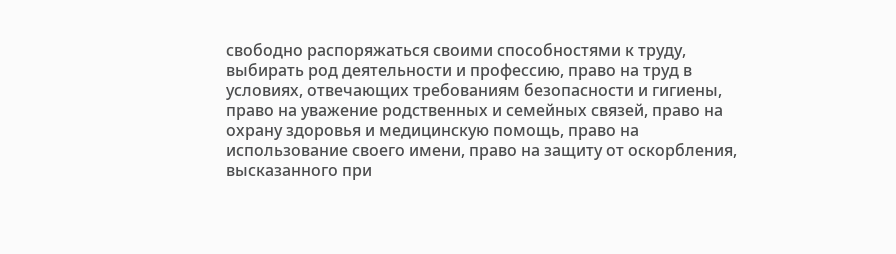свободно распоряжаться своими способностями к труду, выбирать род деятельности и профессию, право на труд в условиях, отвечающих требованиям безопасности и гигиены, право на уважение родственных и семейных связей, право на охрану здоровья и медицинскую помощь, право на использование своего имени, право на защиту от оскорбления, высказанного при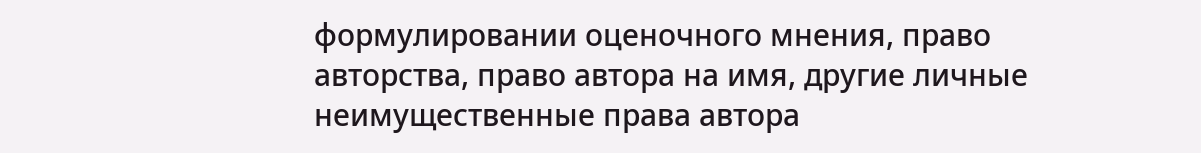формулировании оценочного мнения, право авторства, право автора на имя, другие личные неимущественные права автора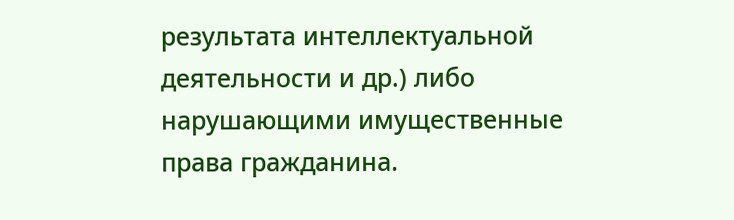результата интеллектуальной деятельности и др.) либо нарушающими имущественные права гражданина.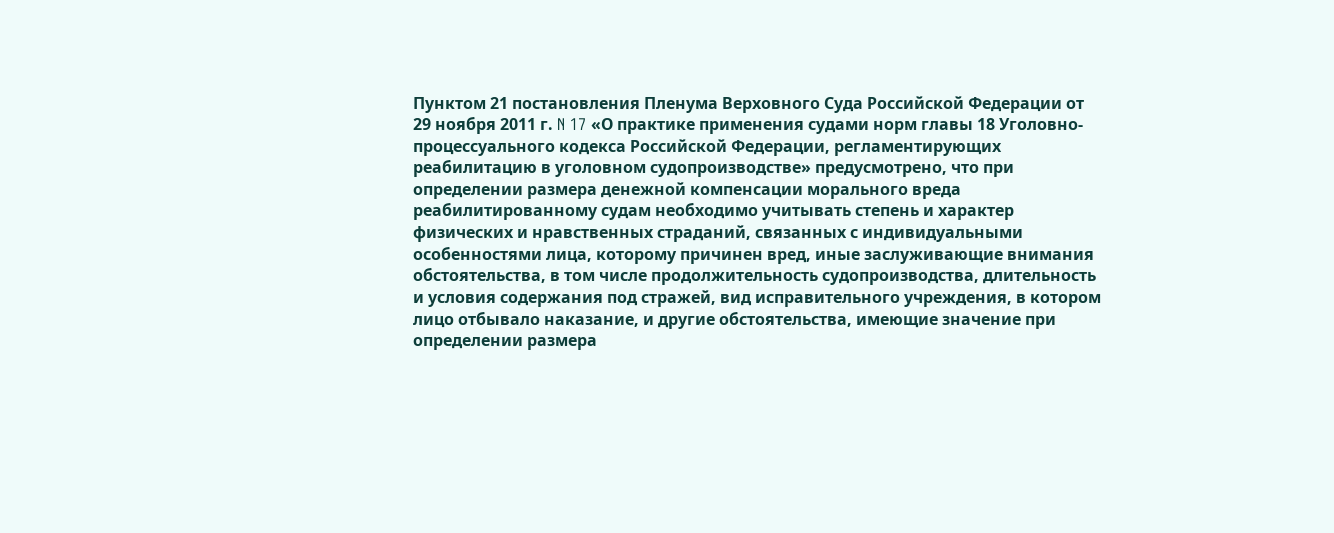Пунктом 21 постановления Пленума Верховного Суда Российской Федерации от 29 ноября 2011 г. N 17 «О практике применения судами норм главы 18 Уголовно-процессуального кодекса Российской Федерации, регламентирующих реабилитацию в уголовном судопроизводстве» предусмотрено, что при определении размера денежной компенсации морального вреда реабилитированному судам необходимо учитывать степень и характер физических и нравственных страданий, связанных с индивидуальными особенностями лица, которому причинен вред, иные заслуживающие внимания обстоятельства, в том числе продолжительность судопроизводства, длительность и условия содержания под стражей, вид исправительного учреждения, в котором лицо отбывало наказание, и другие обстоятельства, имеющие значение при определении размера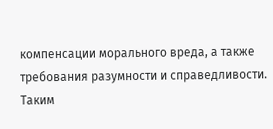компенсации морального вреда, а также требования разумности и справедливости.
Таким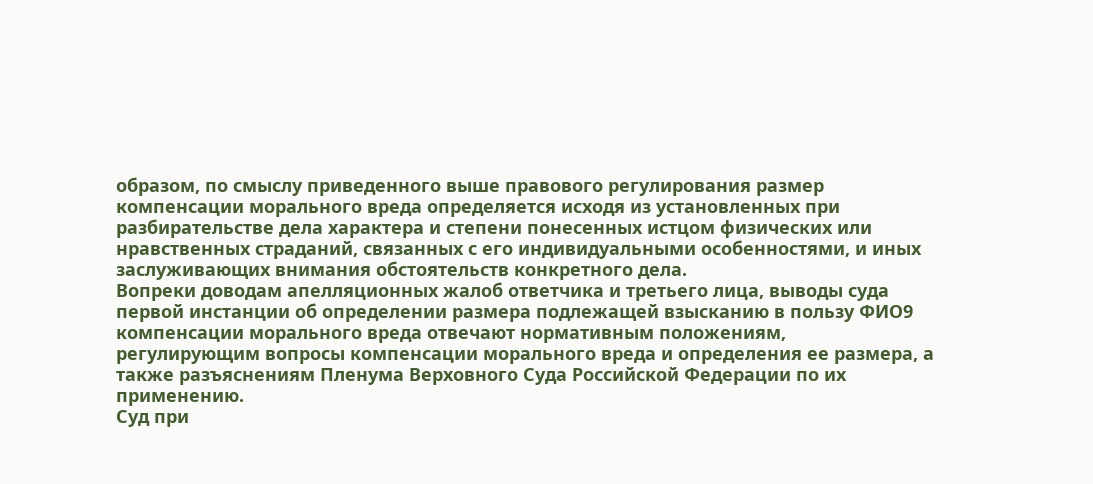образом, по смыслу приведенного выше правового регулирования размер компенсации морального вреда определяется исходя из установленных при разбирательстве дела характера и степени понесенных истцом физических или нравственных страданий, связанных с его индивидуальными особенностями, и иных заслуживающих внимания обстоятельств конкретного дела.
Вопреки доводам апелляционных жалоб ответчика и третьего лица, выводы суда первой инстанции об определении размера подлежащей взысканию в пользу ФИО9 компенсации морального вреда отвечают нормативным положениям, регулирующим вопросы компенсации морального вреда и определения ее размера, а также разъяснениям Пленума Верховного Суда Российской Федерации по их применению.
Суд при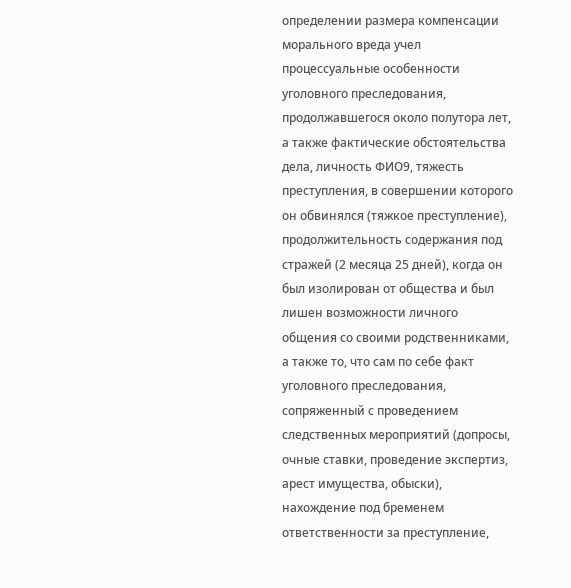определении размера компенсации морального вреда учел процессуальные особенности уголовного преследования, продолжавшегося около полутора лет, а также фактические обстоятельства дела, личность ФИО9, тяжесть преступления, в совершении которого он обвинялся (тяжкое преступление), продолжительность содержания под стражей (2 месяца 25 дней), когда он был изолирован от общества и был лишен возможности личного общения со своими родственниками, а также то, что сам по себе факт уголовного преследования, сопряженный с проведением следственных мероприятий (допросы, очные ставки, проведение экспертиз, арест имущества, обыски), нахождение под бременем ответственности за преступление,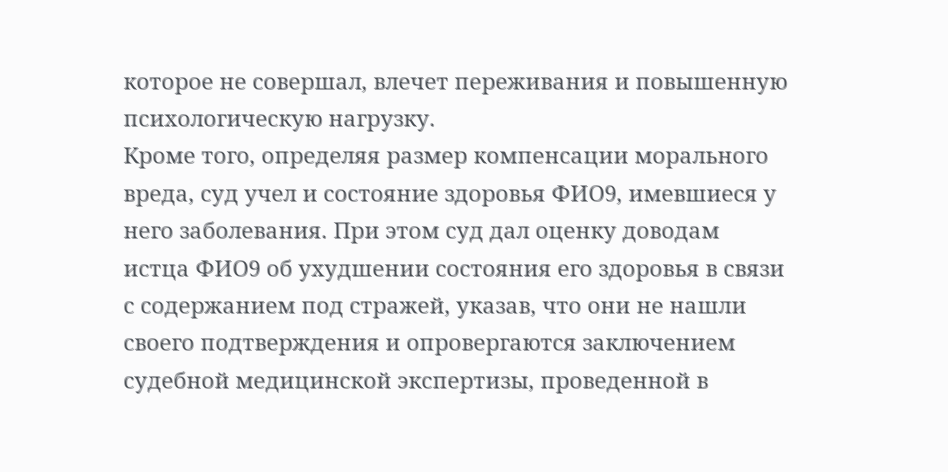которое не совершал, влечет переживания и повышенную психологическую нагрузку.
Кроме того, определяя размер компенсации морального вреда, суд учел и состояние здоровья ФИО9, имевшиеся у него заболевания. При этом суд дал оценку доводам истца ФИО9 об ухудшении состояния его здоровья в связи с содержанием под стражей, указав, что они не нашли своего подтверждения и опровергаются заключением судебной медицинской экспертизы, проведенной в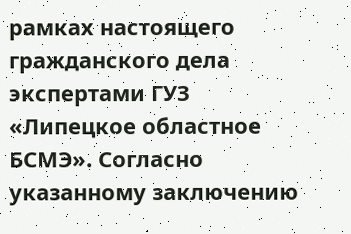рамках настоящего гражданского дела экспертами ГУЗ «Липецкое областное БСМЭ». Согласно указанному заключению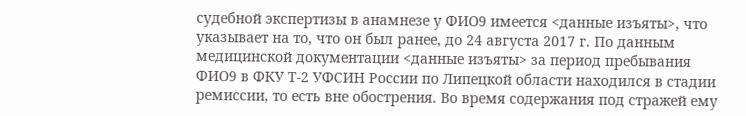судебной экспертизы в анамнезе у ФИО9 имеется <данные изъяты>, что указывает на то, что он был ранее, до 24 августа 2017 г. По данным медицинской документации <данные изъяты> за период пребывания ФИО9 в ФКУ Т-2 УФСИН России по Липецкой области находился в стадии ремиссии, то есть вне обострения. Во время содержания под стражей ему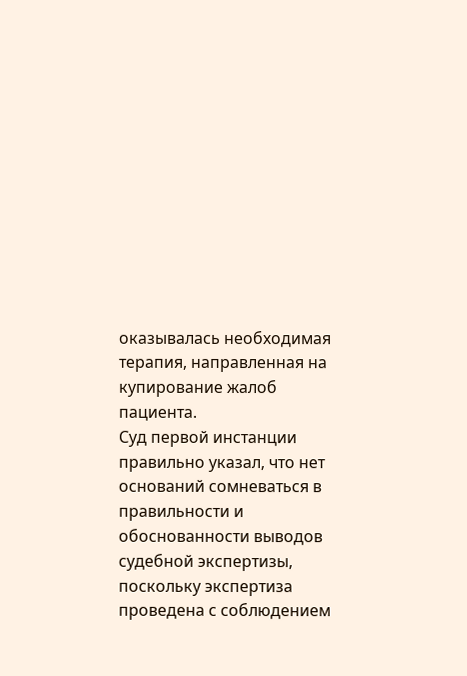оказывалась необходимая терапия, направленная на купирование жалоб пациента.
Суд первой инстанции правильно указал, что нет оснований сомневаться в правильности и обоснованности выводов судебной экспертизы, поскольку экспертиза проведена с соблюдением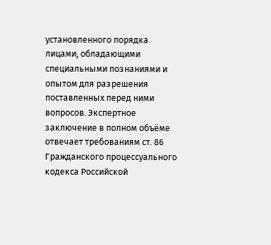установленного порядка лицами, обладающими специальными познаниями и опытом для разрешения поставленных перед ними вопросов. Экспертное заключение в полном объёме отвечает требованиям ст. 86 Гражданского процессуального кодекса Российской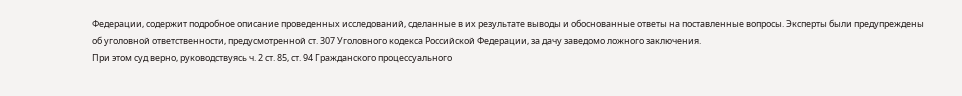Федерации, содержит подробное описание проведенных исследований, сделанные в их результате выводы и обоснованные ответы на поставленные вопросы. Эксперты были предупреждены об уголовной ответственности, предусмотренной ст. 307 Уголовного кодекса Российской Федерации, за дачу заведомо ложного заключения.
При этом суд верно, руководствуясь ч. 2 ст. 85, ст. 94 Гражданского процессуального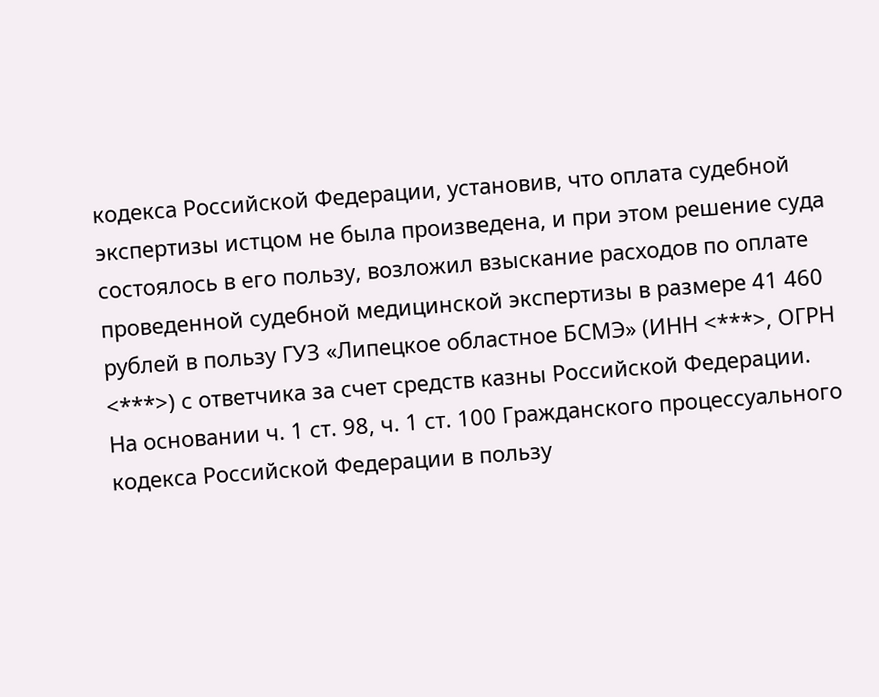кодекса Российской Федерации, установив, что оплата судебной экспертизы истцом не была произведена, и при этом решение суда состоялось в его пользу, возложил взыскание расходов по оплате проведенной судебной медицинской экспертизы в размере 41 460 рублей в пользу ГУЗ «Липецкое областное БСМЭ» (ИНН <***>, ОГРН <***>) с ответчика за счет средств казны Российской Федерации.
На основании ч. 1 ст. 98, ч. 1 ст. 100 Гражданского процессуального кодекса Российской Федерации в пользу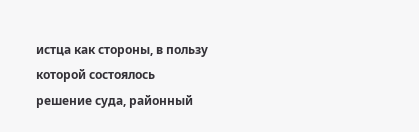истца как стороны, в пользу которой состоялось решение суда, районный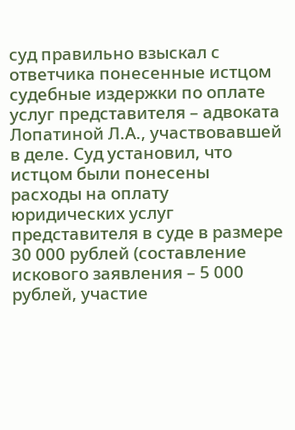суд правильно взыскал с ответчика понесенные истцом судебные издержки по оплате услуг представителя – адвоката Лопатиной Л.А., участвовавшей в деле. Суд установил, что истцом были понесены расходы на оплату юридических услуг представителя в суде в размере 30 000 рублей (составление искового заявления – 5 000 рублей, участие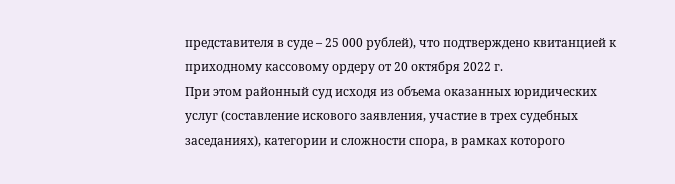представителя в суде – 25 000 рублей), что подтверждено квитанцией к приходному кассовому ордеру от 20 октября 2022 г.
При этом районный суд исходя из объема оказанных юридических услуг (составление искового заявления, участие в трех судебных заседаниях), категории и сложности спора, в рамках которого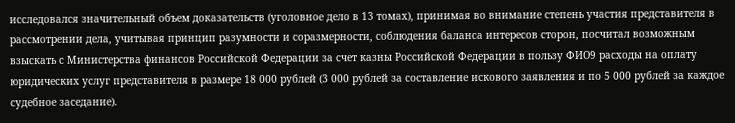исследовался значительный объем доказательств (уголовное дело в 13 томах), принимая во внимание степень участия представителя в рассмотрении дела, учитывая принцип разумности и соразмерности, соблюдения баланса интересов сторон, посчитал возможным взыскать с Министерства финансов Российской Федерации за счет казны Российской Федерации в пользу ФИО9 расходы на оплату юридических услуг представителя в размере 18 000 рублей (3 000 рублей за составление искового заявления и по 5 000 рублей за каждое судебное заседание).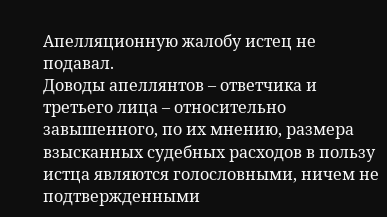Апелляционную жалобу истец не подавал.
Доводы апеллянтов – ответчика и третьего лица – относительно завышенного, по их мнению, размера взысканных судебных расходов в пользу истца являются голословными, ничем не подтвержденными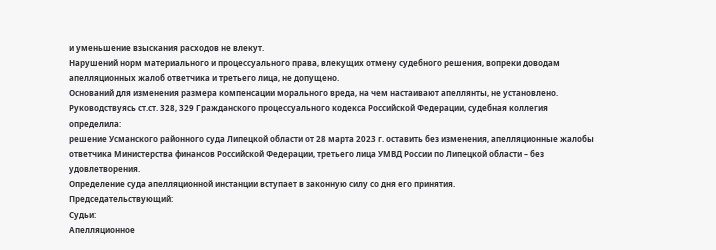и уменьшение взыскания расходов не влекут.
Нарушений норм материального и процессуального права, влекущих отмену судебного решения, вопреки доводам апелляционных жалоб ответчика и третьего лица, не допущено.
Оснований для изменения размера компенсации морального вреда, на чем настаивают апеллянты, не установлено.
Руководствуясь ст.ст. 328, 329 Гражданского процессуального кодекса Российской Федерации, судебная коллегия
определила:
решение Усманского районного суда Липецкой области от 28 марта 2023 г. оставить без изменения, апелляционные жалобы ответчика Министерства финансов Российской Федерации, третьего лица УМВД России по Липецкой области – без удовлетворения.
Определение суда апелляционной инстанции вступает в законную силу со дня его принятия.
Председательствующий:
Судьи:
Апелляционное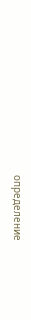определение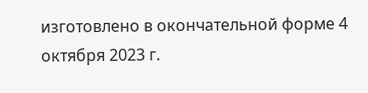изготовлено в окончательной форме 4 октября 2023 г.